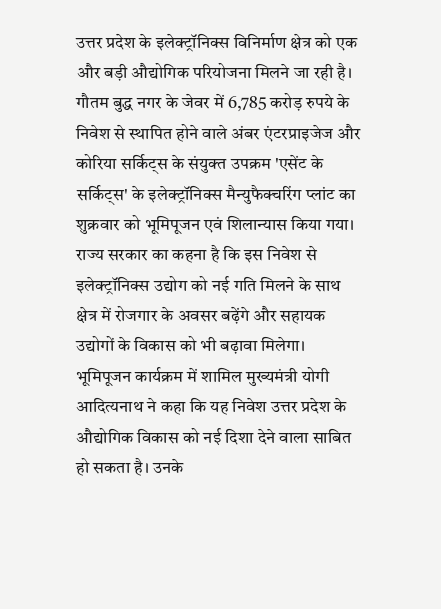उत्तर प्रदेश के इलेक्ट्रॉनिक्स विनिर्माण क्षेत्र को एक और बड़ी औद्योगिक परियोजना मिलने जा रही है। गौतम बुद्ध नगर के जेवर में 6,785 करोड़ रुपये के निवेश से स्थापित होने वाले अंबर एंटरप्राइजेज और कोरिया सर्किट्स के संयुक्त उपक्रम 'एसेंट के सर्किट्स' के इलेक्ट्रॉनिक्स मैन्युफैक्चरिंग प्लांट का शुक्रवार को भूमिपूजन एवं शिलान्यास किया गया। राज्य सरकार का कहना है कि इस निवेश से इलेक्ट्रॉनिक्स उद्योग को नई गति मिलने के साथ क्षेत्र में रोजगार के अवसर बढ़ेंगे और सहायक उद्योगों के विकास को भी बढ़ावा मिलेगा।
भूमिपूजन कार्यक्रम में शामिल मुख्यमंत्री योगी आदित्यनाथ ने कहा कि यह निवेश उत्तर प्रदेश के औद्योगिक विकास को नई दिशा देने वाला साबित हो सकता है। उनके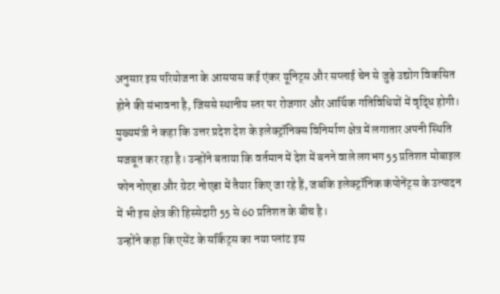अनुसार इस परियोजना के आसपास कई एंकर यूनिट्स और सप्लाई चेन से जुड़े उद्योग विकसित होने की संभावना है, जिससे स्थानीय स्तर पर रोजगार और आर्थिक गतिविधियों में वृद्धि होगी।
मुख्यमंत्री ने कहा कि उत्तर प्रदेश देश के इलेक्ट्रॉनिक्स विनिर्माण क्षेत्र में लगातार अपनी स्थिति मजबूत कर रहा है। उन्होंने बताया कि वर्तमान में देश में बनने वाले लगभग 55 प्रतिशत मोबाइल फोन नोएडा और ग्रेटर नोएडा में तैयार किए जा रहे हैं, जबकि इलेक्ट्रॉनिक कंपोनेंट्स के उत्पादन में भी इस क्षेत्र की हिस्सेदारी 55 से 60 प्रतिशत के बीच है।
उन्होंने कहा कि एसेंट के सर्किट्स का नया प्लांट इस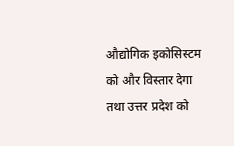औद्योगिक इकोसिस्टम को और विस्तार देगा तथा उत्तर प्रदेश को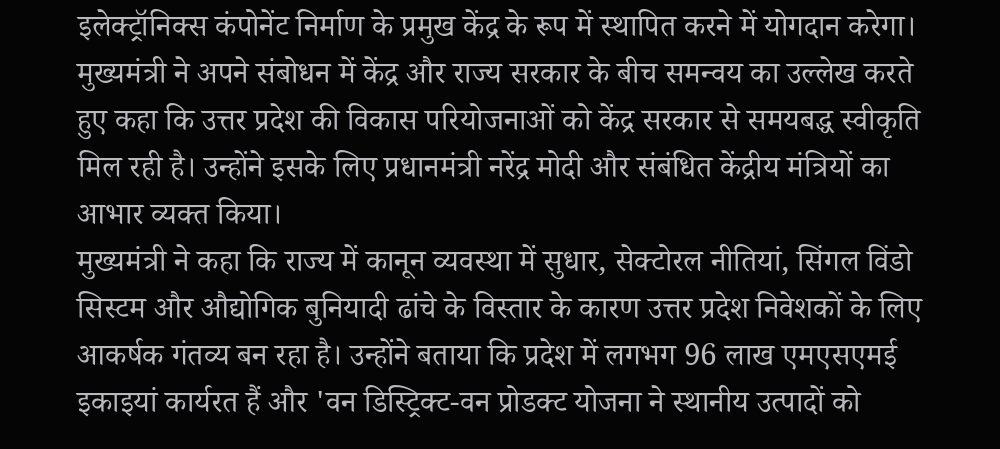इलेक्ट्रॉनिक्स कंपोनेंट निर्माण के प्रमुख केंद्र के रूप में स्थापित करने में योगदान करेगा।
मुख्यमंत्री ने अपने संबोधन में केंद्र और राज्य सरकार के बीच समन्वय का उल्लेख करते हुए कहा कि उत्तर प्रदेश की विकास परियोजनाओं को केंद्र सरकार से समयबद्ध स्वीकृति मिल रही है। उन्होंने इसके लिए प्रधानमंत्री नरेंद्र मोदी और संबंधित केंद्रीय मंत्रियों का आभार व्यक्त किया।
मुख्यमंत्री ने कहा कि राज्य में कानून व्यवस्था में सुधार, सेक्टोरल नीतियां, सिंगल विंडो सिस्टम और औद्योगिक बुनियादी ढांचे के विस्तार के कारण उत्तर प्रदेश निवेशकों के लिए आकर्षक गंतव्य बन रहा है। उन्होंने बताया कि प्रदेश में लगभग 96 लाख एमएसएमई इकाइयां कार्यरत हैं और 'वन डिस्ट्रिक्ट-वन प्रोडक्ट योजना ने स्थानीय उत्पादों को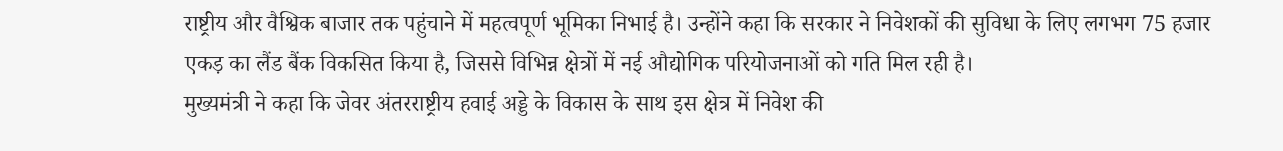राष्ट्रीय और वैश्विक बाजार तक पहुंचाने में महत्वपूर्ण भूमिका निभाई है। उन्होंने कहा कि सरकार ने निवेशकों की सुविधा के लिए लगभग 75 हजार एकड़ का लैंड बैंक विकसित किया है, जिससे विभिन्न क्षेत्रों में नई औद्योगिक परियोजनाओं को गति मिल रही है।
मुख्यमंत्री ने कहा कि जेवर अंतरराष्ट्रीय हवाई अड्डे के विकास के साथ इस क्षेत्र में निवेश की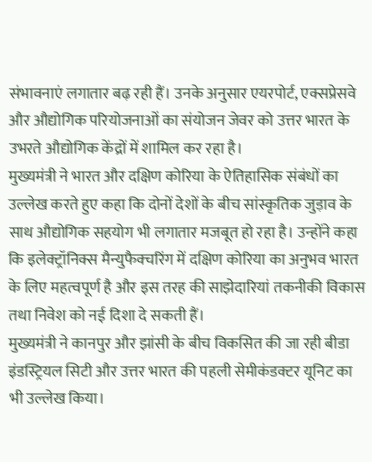संभावनाएं लगातार बढ़ रही हैं। उनके अनुसार एयरपोर्ट, एक्सप्रेसवे और औद्योगिक परियोजनाओं का संयोजन जेवर को उत्तर भारत के उभरते औद्योगिक केंद्रों में शामिल कर रहा है।
मुख्यमंत्री ने भारत और दक्षिण कोरिया के ऐतिहासिक संबंधों का उल्लेख करते हुए कहा कि दोनों देशों के बीच सांस्कृतिक जुड़ाव के साथ औद्योगिक सहयोग भी लगातार मजबूत हो रहा है। उन्होंने कहा कि इलेक्ट्रॉनिक्स मैन्युफैक्चरिंग में दक्षिण कोरिया का अनुभव भारत के लिए महत्वपूर्ण है और इस तरह की साझेदारियां तकनीकी विकास तथा निवेश को नई दिशा दे सकती हैं।
मुख्यमंत्री ने कानपुर और झांसी के बीच विकसित की जा रही बीडा इंडस्ट्रियल सिटी और उत्तर भारत की पहली सेमीकंडक्टर यूनिट का भी उल्लेख किया।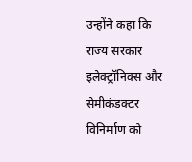उन्होंने कहा कि राज्य सरकार इलेक्ट्रॉनिक्स और सेमीकंडक्टर विनिर्माण को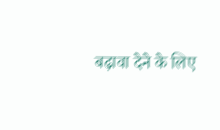बढ़ावा देने के लिए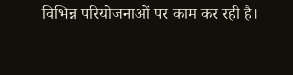विभिन्न परियोजनाओं पर काम कर रही है।